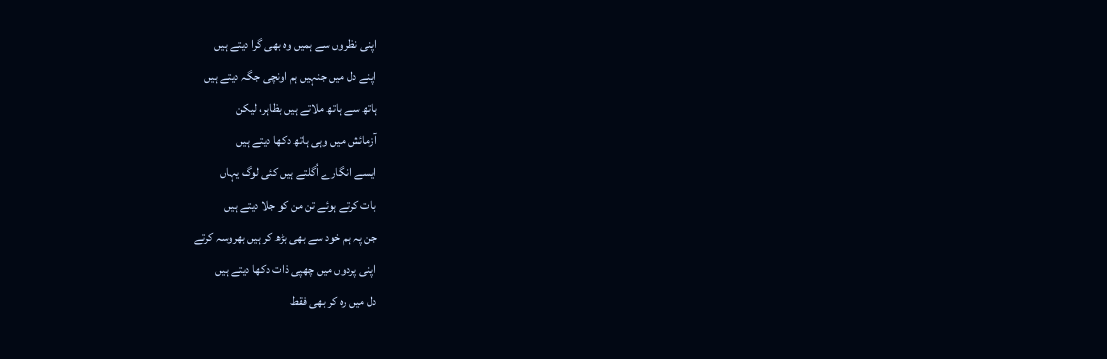اپنی نظروں سے ہمیں وہ بھی گرا دیتے ہیں
اپنے دل میں جنہیں ہم اونچی جگہ دیتے ہیں
ہاتھ سے ہاتھ ملاتے ہیں بظاہر، لیکن
آزمائش میں وہی ہاتھ دکھا دیتے ہیں
ایسے انگارے اُگلتے ہیں کئی لوگ یہاں
بات کرتے ہوئے تن من کو جلا دیتے ہیں
جن پہ ہم خود سے بھی بڑھ کر ہیں بھروسہ کرتے
اپنی پردوں میں چھپی ذات دکھا دیتے ہیں
دل میں رہ کر بھی فقط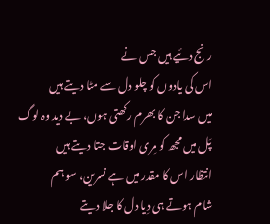رنج دئیے ہیں جس نے
اس کی یادوں کو چلو دل سے مٹا دیتے ہیں
میں سدا جن کا بھرم رکھتی ہوں، بے دید وہ لوگ
پَل میں مجھ کو مِری اوقات جتا دیتے ہیں
انتظار اس کا مقدر میں ہے نسرین، سو ہم
شام ہوتے ہی دِیا دل کا جلا دیتے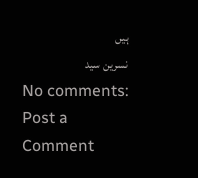ہیں
نسرین سید
No comments:
Post a Comment